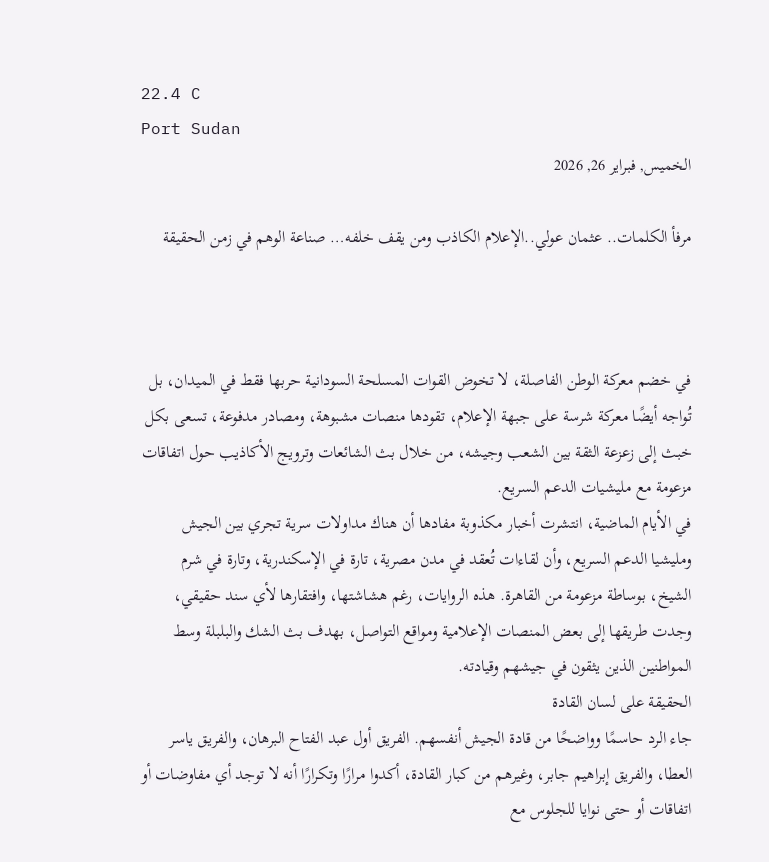22.4 C
Port Sudan
الخميس, فبراير 26, 2026

مرفأ الكلمات.. عثمان عولي..الإعلام الكاذب ومن يقف خلفه… صناعة الوهم في زمن الحقيقة



في خضم معركة الوطن الفاصلة، لا تخوض القوات المسلحة السودانية حربها فقط في الميدان، بل تُواجه أيضًا معركة شرسة على جبهة الإعلام، تقودها منصات مشبوهة، ومصادر مدفوعة، تسعى بكل خبث إلى زعزعة الثقة بين الشعب وجيشه، من خلال بث الشائعات وترويج الأكاذيب حول اتفاقات مزعومة مع مليشيات الدعم السريع.
في الأيام الماضية، انتشرت أخبار مكذوبة مفادها أن هناك مداولات سرية تجري بين الجيش ومليشيا الدعم السريع، وأن لقاءات تُعقد في مدن مصرية، تارة في الإسكندرية، وتارة في شرم الشيخ، بوساطة مزعومة من القاهرة. هذه الروايات، رغم هشاشتها، وافتقارها لأي سند حقيقي، وجدت طريقها إلى بعض المنصات الإعلامية ومواقع التواصل، بهدف بث الشك والبلبلة وسط المواطنين الذين يثقون في جيشهم وقيادته.
الحقيقة على لسان القادة
جاء الرد حاسمًا وواضحًا من قادة الجيش أنفسهم. الفريق أول عبد الفتاح البرهان، والفريق ياسر العطا، والفريق إبراهيم جابر، وغيرهم من كبار القادة، أكدوا مرارًا وتكرارًا أنه لا توجد أي مفاوضات أو اتفاقات أو حتى نوايا للجلوس مع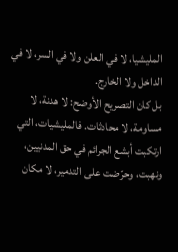المليشيا، لا في العلن ولا في السر، لا في الداخل ولا الخارج.
بل كان التصريح الأوضح: لا هدنة، لا مساومة، لا محادثات. فالمليشيات، التي ارتكبت أبشع الجرائم في حق المدنيين، ونهبت، وحرّضت على التدمير، لا مكان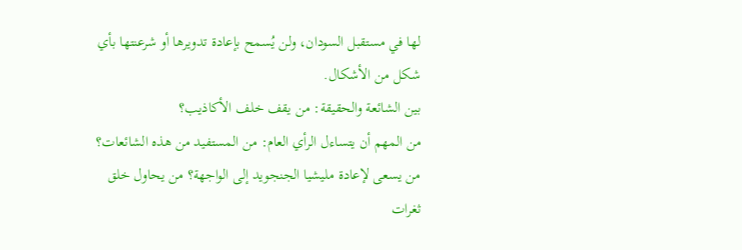لها في مستقبل السودان، ولن يُسمح بإعادة تدويرها أو شرعنتها بأي شكل من الأشكال.
بين الشائعة والحقيقة: من يقف خلف الأكاذيب؟
من المهم أن يتساءل الرأي العام: من المستفيد من هذه الشائعات؟ من يسعى لإعادة مليشيا الجنجويد إلى الواجهة؟ من يحاول خلق ثغرات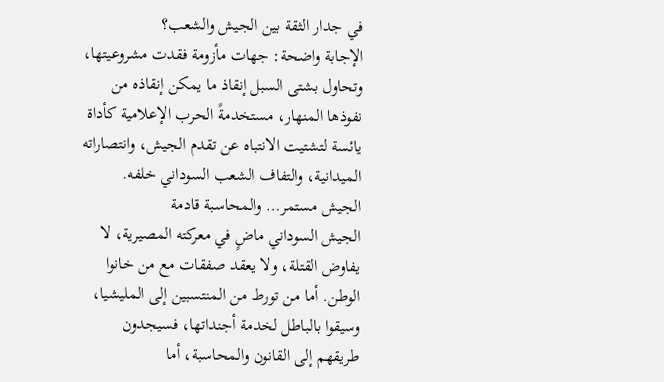في جدار الثقة بين الجيش والشعب؟
الإجابة واضحة: جهات مأزومة فقدت مشروعيتها، وتحاول بشتى السبل إنقاذ ما يمكن إنقاذه من نفوذها المنهار، مستخدمةً الحرب الإعلامية كأداة يائسة لتشتيت الانتباه عن تقدم الجيش، وانتصاراته الميدانية، والتفاف الشعب السوداني خلفه.
الجيش مستمر… والمحاسبة قادمة
الجيش السوداني ماضٍ في معركته المصيرية، لا يفاوض القتلة، ولا يعقد صفقات مع من خانوا الوطن. أما من تورط من المنتسبين إلى المليشيا، وسيقوا بالباطل لخدمة أجنداتها، فسيجدون طريقهم إلى القانون والمحاسبة، أما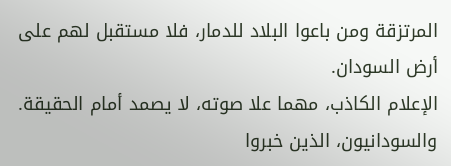المرتزقة ومن باعوا البلاد للدمار، فلا مستقبل لهم على أرض السودان.
الإعلام الكاذب، مهما علا صوته، لا يصمد أمام الحقيقة. والسودانيون، الذين خبروا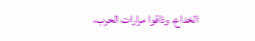الخداع، وذاقوا مرارات الحرب،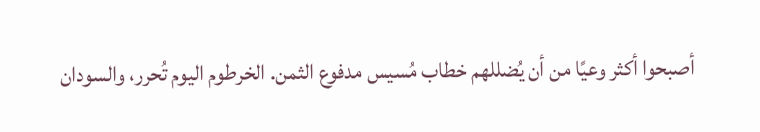أصبحوا أكثر وعيًا من أن يُضللهم خطاب مُسيس مدفوع الثمن. الخرطوم اليوم تُحرر، والسودان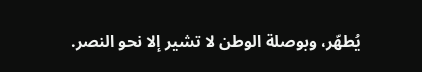يُطهّر، وبوصلة الوطن لا تشير إلا نحو النصر.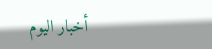أخبار اليوم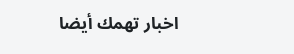اخبار تهمك أيضا